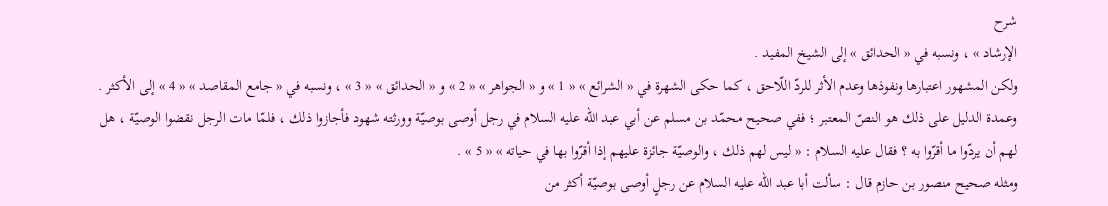شرح
الإرشاد » ، ونسبه في « الحدائق » إلى الشيخ المفيد .
ولكن المشهور اعتبارها ونفوذها وعدم الأثر للردّ اللّاحق ، كما حكى الشهرة في « الشرائع » « 1 » و « الجواهر » « 2 » و « الحدائق » « 3 » ، ونسبه في « جامع المقاصد » « 4 » إلى الأكثر .
وعمدة الدليل على ذلك هو النصّ المعتبر ؛ ففي صحيح محمّد بن مسلم عن أبي عبد اللّه عليه السلام في رجل أوصى بوصيّة وورثته شهود فأجازوا ذلك ، فلمّا مات الرجل نقضوا الوصيّة ، هل لهم أن يردّوا ما أقرّوا به ؟ فقال عليه السلام : « ليس لهم ذلك ، والوصيّة جائزة عليهم إذا أقرّوا بها في حياته » « 5 » .
ومثله صحيح منصور بن حازم قال : سألت أبا عبد اللّه عليه السلام عن رجلٍ أوصى بوصيّة أكثر من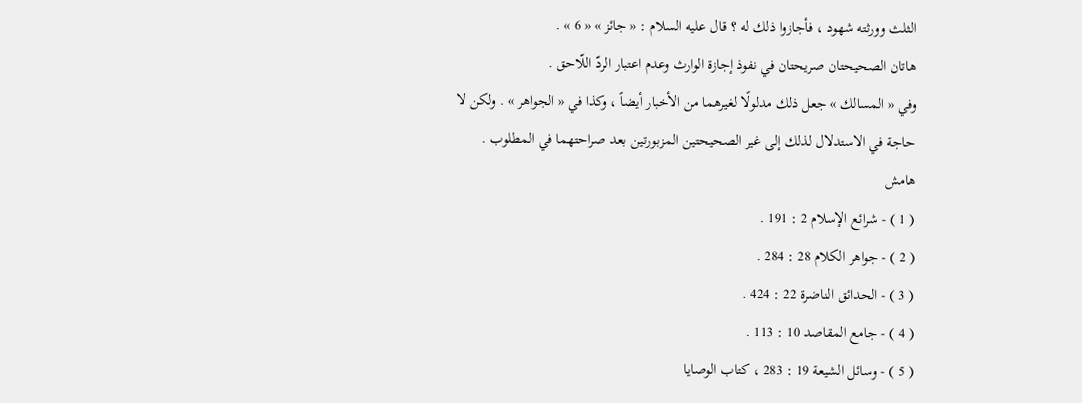الثلث وورثته شهود ، فأجازوا ذلك له ؟ قال عليه السلام : « جائز » « 6 » .
هاتان الصحيحتان صريحتان في نفوذ إجازة الوارث وعدم اعتبار الردّ اللّاحق .
وفي « المسالك » جعل ذلك مدلولًا لغيرهما من الأخبار أيضاً ، وكذا في « الجواهر » . ولكن لا حاجة في الاستدلال لذلك إلى غير الصحيحتين المزبورتين بعد صراحتهما في المطلوب .
هامش
( 1 ) - شرائع الإسلام 2 : 191 .
( 2 ) - جواهر الكلام 28 : 284 .
( 3 ) - الحدائق الناضرة 22 : 424 .
( 4 ) - جامع المقاصد 10 : 113 .
( 5 ) - وسائل الشيعة 19 : 283 ، كتاب الوصايا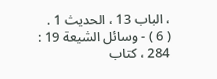، الباب 13 ، الحديث 1 .
( 6 ) - وسائل الشيعة 19 : 284 ، كتاب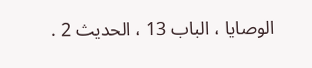الوصايا ، الباب 13 ، الحديث 2 .